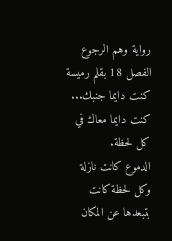رواية وهم الرجوع الفصل 18 بقلم رميسة
كنت دايما جنبك... كنت دايما معاك في كل لحظة.
الدموع كانت نازلة وكل لحظة كانت بتبعدها عن المكان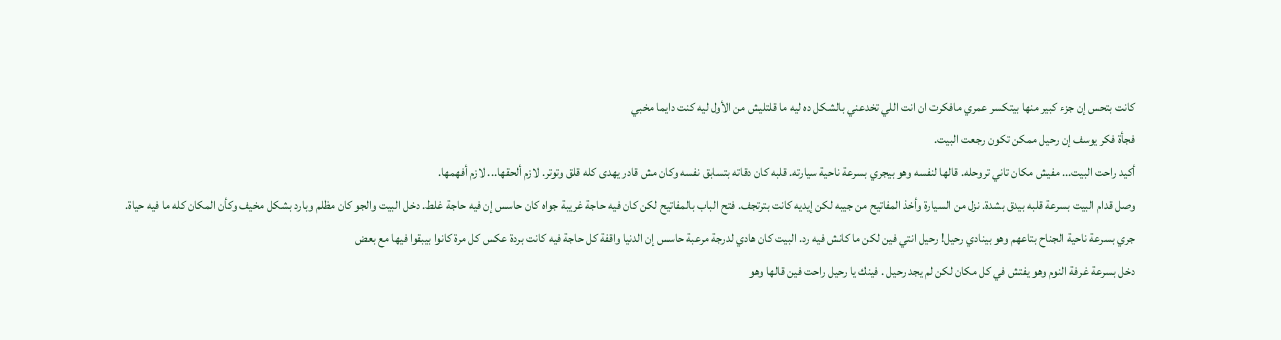كانت بتحس إن جزء كبير منها بيتكسر عمري مافكرت ان انت اللي تخدعني بالشكل ده ليه ما قلتليش من الأول ليه كنت دايما مخبي
فجأة فكر يوسف إن رحيل ممكن تكون رجعت البيت.
أكيد راحت البيت... مفيش مكان تاني تروحله. قالها لنفسه وهو بيجري بسرعة ناحية سيارته. قلبه كان دقاته بتسابق نفسه وكان مش قادر يهدى كله قلق وتوتر. لازم ألحقها... لازم أفهمها.
وصل قدام البيت بسرعة قلبه بيدق بشدة. نزل من السيارة وأخذ المفاتيح من جيبه لكن إيديه كانت بترتجف. فتح الباب بالمفاتيح لكن كان فيه حاجة غريبة جواه كان حاسس إن فيه حاجة غلط. دخل البيت والجو كان مظلم وبارد بشكل مخيف وكأن المكان كله ما فيه حياة.
جري بسرعة ناحية الجناح بتاعهم وهو بينادي رحيل! رحيل انتي فين لكن ما كانش فيه رد. البيت كان هادي لدرجة مرعبة حاسس إن الدنيا واقفة كل حاجة فيه كانت بردة عكس كل مرة كانوا بيبقوا فيها مع بعض
دخل بسرعة غرفة النوم وهو يفتش في كل مكان لكن لم يجد رحيل . فينك يا رحيل راحت فين قالها وهو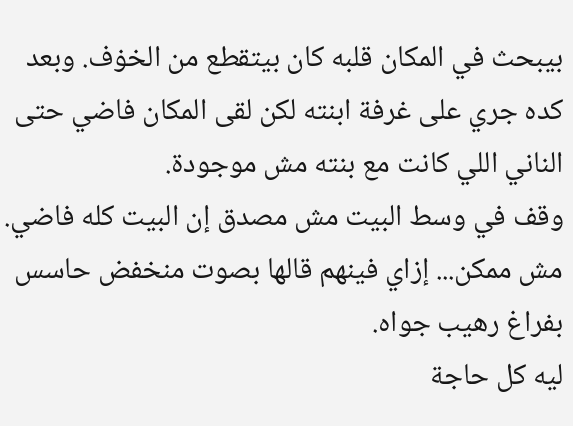بيبحث في المكان قلبه كان بيتقطع من الخۏف. وبعد كده جري على غرفة ابنته لكن لقى المكان فاضي حتى الناني اللي كانت مع بنته مش موجودة.
وقف في وسط البيت مش مصدق إن البيت كله فاضي. مش ممكن... إزاي فينهم قالها بصوت منخفض حاسس بفراغ رهيب جواه.
ليه كل حاجة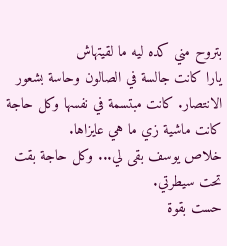بتروح مني كده ليه ما لقيتهاش
يارا كانت جالسة في الصالون وحاسة بشعور الانتصار. كانت مبتسمة في نفسها وكل حاجة كانت ماشية زي ما هي عايزاها.
خلاص يوسف بقى لي... وكل حاجة بقت تحت سيطرتي.
حست بقوة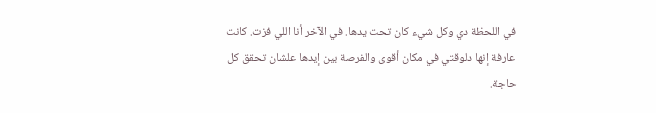في اللحظة دي وكل شيء كان تحت يدها. في الآخر أنا اللي فزت. كانت عارفة إنها دلوقتي في مكان أقوى والفرصة بين إيدها علشان تحقق كل حاجة.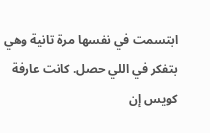ابتسمت في نفسها مرة تانية وهي بتفكر في اللي حصل. كانت عارفة كويس إن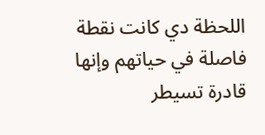اللحظة دي كانت نقطة فاصلة في حياتهم وإنها قادرة تسيطر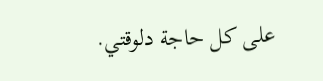على كل حاجة دلوقتي.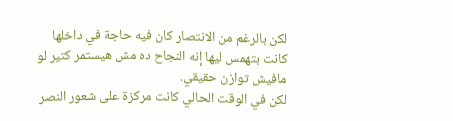لكن بالرغم من الانتصار كان فيه حاجة في داخلها كانت بتهمس ليها إنه النجاح ده مش هيستمر كتير لو مافيش توازن حقيقي.
لكن في الوقت الحالي كانت مركزة على شعور النصر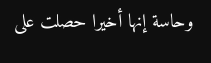وحاسة إنها أخيرا حصلت على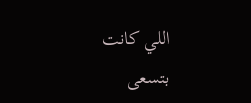اللي كانت بتسعى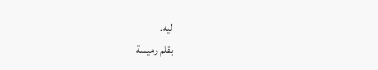ليه.
بقلم رميسة